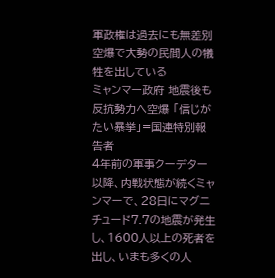軍政権は過去にも無差別空爆で大勢の民間人の犠牲を出している
ミャンマー政府 地震後も反抗勢力へ空爆 「信じがたい暴挙」=国連特別報告者
4年前の軍事クーデター以降、内戦状態が続くミャンマーで、28日にマグニチュード7.7の地震が発生し、1600人以上の死者を出し、いまも多くの人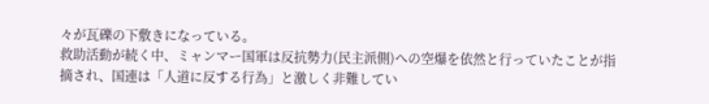々が瓦礫の下敷きになっている。
救助活動が続く中、ミャンマー国軍は反抗勢力(民主派側)への空爆を依然と行っていたことが指摘され、国連は「人道に反する行為」と激しく非難してい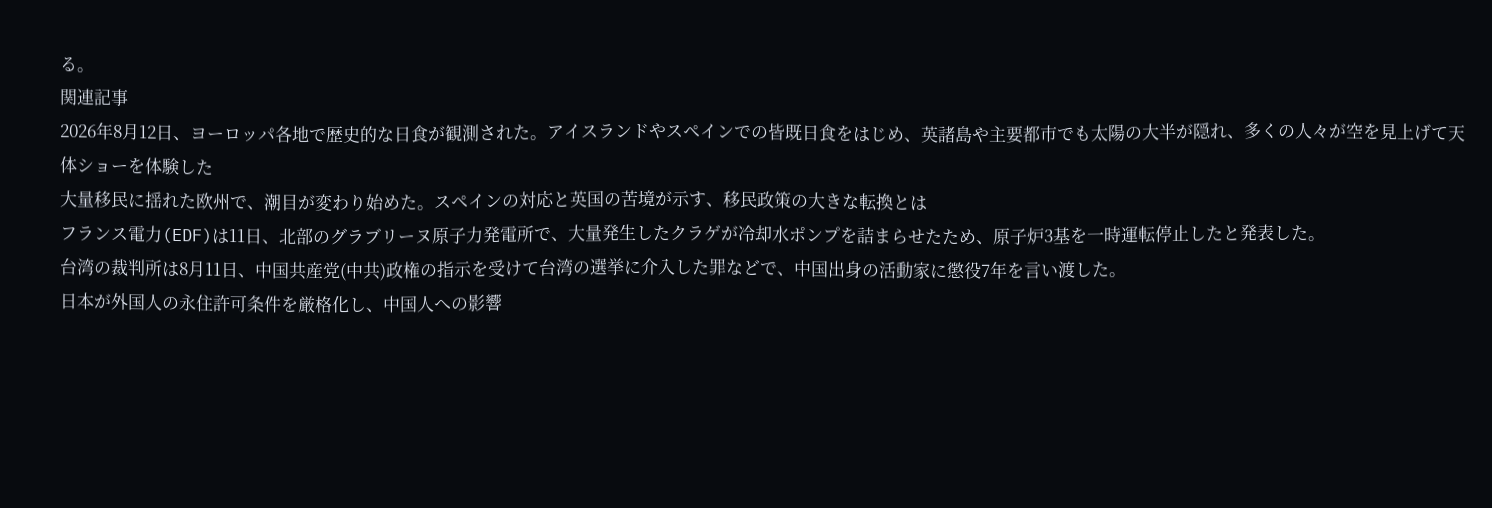る。
関連記事
2026年8月12日、ヨーロッパ各地で歴史的な日食が観測された。アイスランドやスペインでの皆既日食をはじめ、英諸島や主要都市でも太陽の大半が隠れ、多くの人々が空を見上げて天体ショーを体験した
大量移民に揺れた欧州で、潮目が変わり始めた。スペインの対応と英国の苦境が示す、移民政策の大きな転換とは
フランス電力(EDF)は11日、北部のグラブリーヌ原子力発電所で、大量発生したクラゲが冷却水ポンプを詰まらせたため、原子炉3基を一時運転停止したと発表した。
台湾の裁判所は8月11日、中国共産党(中共)政権の指示を受けて台湾の選挙に介入した罪などで、中国出身の活動家に懲役7年を言い渡した。
日本が外国人の永住許可条件を厳格化し、中国人への影響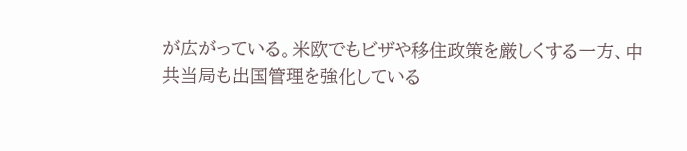が広がっている。米欧でもビザや移住政策を厳しくする一方、中共当局も出国管理を強化している